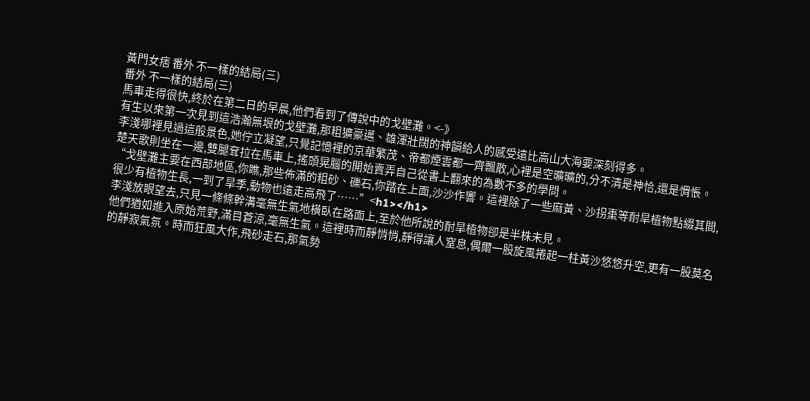黃門女痞 番外 不一樣的結局(三)
番外 不一樣的結局(三)
馬車走得很快,終於在第二日的早晨,他們看到了傳說中的戈壁灘。<-》
有生以來第一次見到這浩瀚無垠的戈壁灘,那粗獷豪邁、雄渾壯闊的神韻給人的感受遠比高山大海要深刻得多。
李淺哪裡見過這般景色,她佇立凝望,只覺記憶裡的京華繁茂、帝都煙雲都一齊飄散,心裡是空曠曠的,分不清是神恰,還是惆悵。
楚天歌則坐在一邊,雙腿耷拉在馬車上,搖頭晃腦的開始賣弄自己從書上翻來的為數不多的學問。
“戈壁灘主要在西部地區,你瞧,那些佈滿的粗砂、礫石,你踏在上面,沙沙作響。這裡除了一些麻黃、沙拐棗等耐旱植物點綴其間,很少有植物生長,一到了旱季,動物也遠走高飛了……”<h1></h1>
李淺放眼望去,只見一條條幹溝毫無生氣地橫臥在路面上,至於他所說的耐旱植物卻是半株未見。
他們猶如進入原始荒野,滿目蒼涼,毫無生氣。這裡時而靜悄悄,靜得讓人窒息,偶爾一股旋風捲起一柱黃沙悠悠升空,更有一股莫名的靜寂氣氛。時而狂風大作,飛砂走石,那氣勢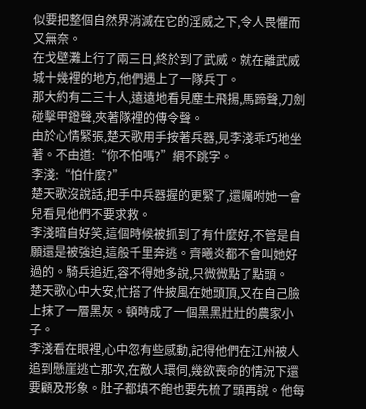似要把整個自然界消滅在它的淫威之下,令人畏懼而又無奈。
在戈壁灘上行了兩三日,終於到了武威。就在離武威城十幾裡的地方,他們遇上了一隊兵丁。
那大約有二三十人,遠遠地看見塵土飛揚,馬蹄聲,刀劍碰擊甲鐙聲,夾著隊裡的傳令聲。
由於心情緊張,楚天歌用手按著兵器,見李淺乖巧地坐著。不由道:“你不怕嗎?”網不跳字。
李淺:“怕什麼?”
楚天歌沒說話,把手中兵器握的更緊了,還囑咐她一會兒看見他們不要求救。
李淺暗自好笑,這個時候被抓到了有什麼好,不管是自願還是被強迫,這般千里奔逃。齊曦炎都不會叫她好過的。騎兵追近,容不得她多說,只微微點了點頭。
楚天歌心中大安,忙搭了件披風在她頭頂,又在自己臉上抹了一層黑灰。頓時成了一個黑黑壯壯的農家小子。
李淺看在眼裡,心中忽有些感動,記得他們在江州被人追到懸崖逃亡那次,在敵人環伺,幾欲喪命的情況下還要顧及形象。肚子都填不飽也要先梳了頭再說。他每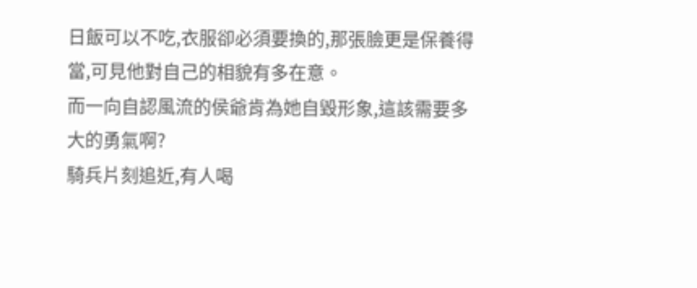日飯可以不吃,衣服卻必須要換的,那張臉更是保養得當,可見他對自己的相貌有多在意。
而一向自認風流的侯爺肯為她自毀形象,這該需要多大的勇氣啊?
騎兵片刻追近,有人喝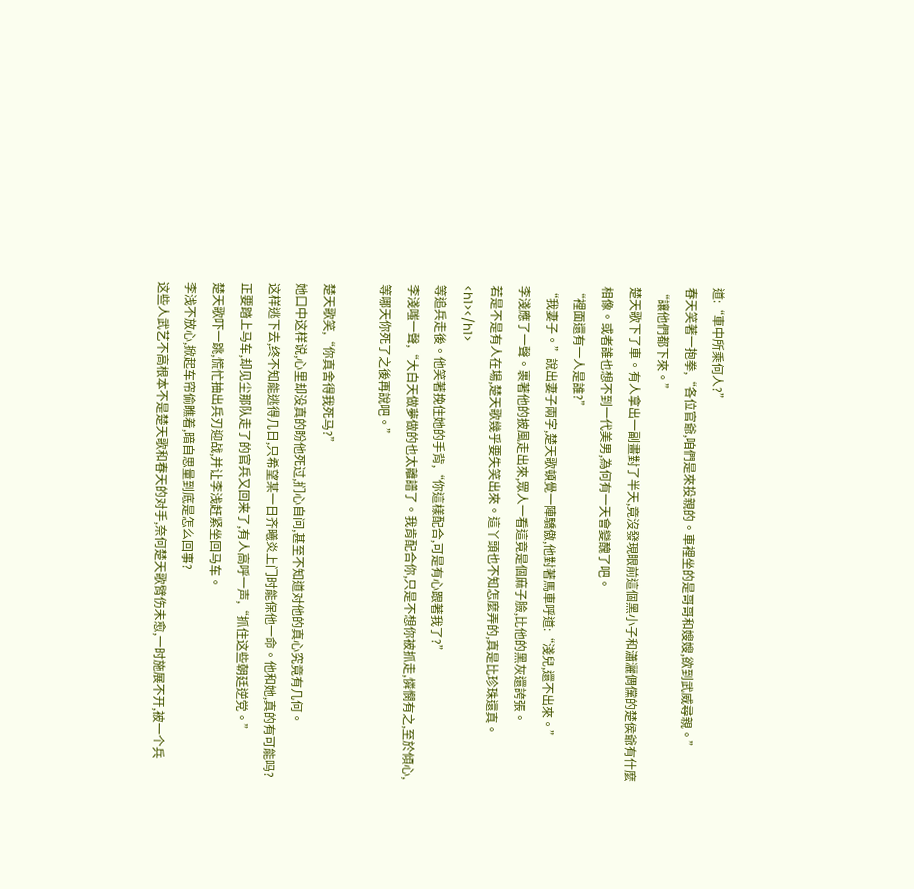道:“車中所乘何人?”
春天笑著一抱拳,“各位官爺,咱們是來投親的。車裡坐的是哥哥和嫂嫂,欲到武威尋親。”
“讓他們都下來。”
楚天歌下了車。有人拿出一副畫對了半天,竟沒發現眼前這個黑小子和瀟灑倜儻的楚侯爺有什麼相像。或者誰也想不到一代美男,為何有一天會變醜了吧。
“裡面還有一人是誰?”
“我妻子。”說出妻子兩字,楚天歌頓覺一陣驕傲,他對著馬車呼道:“淺兒,還不出來。”
李淺應了一聲。裹著他的披風走出來,眾人一看這竟是個麻子臉,比他的黑灰還誇張。
若是不是有人在場,楚天歌幾乎要失笑出來。這丫頭也不知怎麼弄的,真是比珍珠還真。<h1></h1>
等追兵走後。他笑著挽住她的手背,“你這樣配合,可是有心跟著我了?”
李淺嗤一聲,“大白天做夢做的也太離譜了。我肯配合你,只是不想你被抓走,憐憫有之,至於傾心,等哪天你死了之後再說吧。”

楚天歌笑,“你真舍得我死马?”
她口中这样说,心里却没真的盼他死过,扪心自问,甚至不知道对他的真心究竟有几何。
这样逃下去,终不知能逃得几日,只希望某一日齐曦炎上门时能保他一命。他和她,真的有可能吗?
正要踏上马车,却见尘那队走了的官兵又回来了,有人高呼一声,“抓住这些朝廷逆党。”
楚天歌吓一跳,慌忙抽出兵刃迎战,并让李浅赶紧坐回马车。
李浅不放心,掀起车帘偷瞧着,暗自思量到底是怎么回事?
这些人武艺不高根本不是楚天歌和春天的对手,奈何楚天歌臂伤未愈,一时施展不开,被一个兵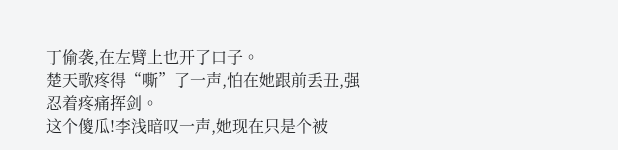丁偷袭,在左臂上也开了口子。
楚天歌疼得“嘶”了一声,怕在她跟前丢丑,强忍着疼痛挥剑。
这个傻瓜!李浅暗叹一声,她现在只是个被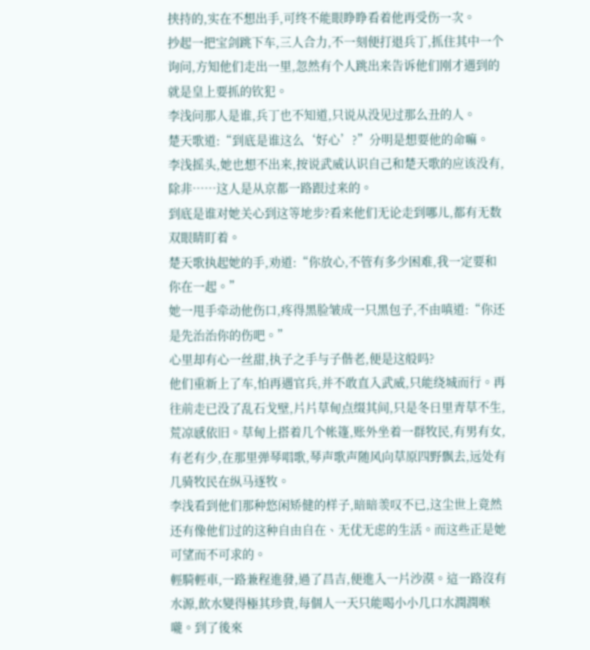挟持的,实在不想出手,可终不能眼睁睁看着他再受伤一次。
抄起一把宝剑跳下车,三人合力,不一刻便打退兵丁,抓住其中一个询问,方知他们走出一里,忽然有个人跳出来告诉他们刚才遇到的就是皇上要抓的钦犯。
李浅问那人是谁,兵丁也不知道,只说从没见过那么丑的人。
楚天歌道:“到底是谁这么‘好心’?”分明是想要他的命嘛。
李浅摇头,她也想不出来,按说武威认识自己和楚天歌的应该没有,除非……这人是从京都一路跟过来的。
到底是谁对她关心到这等地步?看来他们无论走到哪儿,都有无数双眼睛盯着。
楚天歌执起她的手,劝道:“你放心,不管有多少困难,我一定要和你在一起。”
她一甩手牵动他伤口,疼得黑脸皱成一只黑包子,不由嗔道:“你还是先治治你的伤吧。”
心里却有心一丝甜,执子之手与子偕老,便是这般吗?
他们重新上了车,怕再遇官兵,并不敢直入武威,只能绕城而行。再往前走已没了乱石戈壁,片片草甸点缀其间,只是冬日里青草不生,荒凉感依旧。草甸上搭着几个帐篷,账外坐着一群牧民,有男有女,有老有少,在那里弹琴唱歌,琴声歌声随风向草原四野飘去,远处有几骑牧民在纵马逐牧。
李浅看到他们那种悠闲矫健的样子,暗暗羡叹不已,这尘世上竟然还有像他们过的这种自由自在、无优无虑的生活。而这些正是她可望而不可求的。
輕騎輕車,一路兼程進發,過了昌吉,便進入一片沙漠。這一路沒有水源,飲水變得極其珍貴,每個人一天只能喝小小几口水潤潤喉嚨。到了後來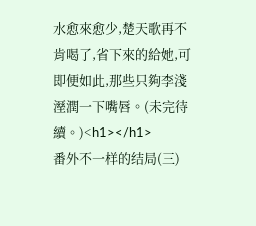水愈來愈少,楚天歌再不肯喝了,省下來的給她,可即便如此,那些只夠李淺溼潤一下嘴唇。(未完待續。)<h1></h1>
番外不一样的结局(三)